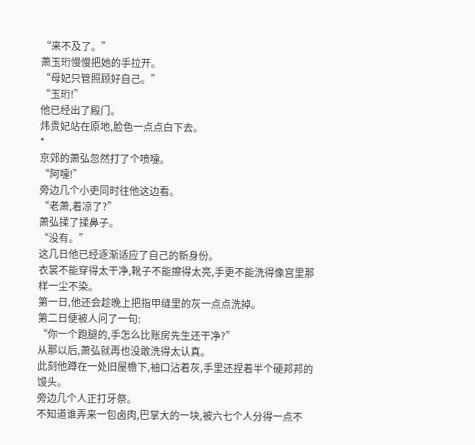“来不及了。”
萧玉珩慢慢把她的手拉开。
“母妃只管照顾好自己。”
“玉珩!”
他已经出了殿门。
炜贵妃站在原地,脸色一点点白下去。
*
京郊的萧弘忽然打了个喷嚏。
“阿嚏!”
旁边几个小吏同时往他这边看。
“老萧,着凉了?”
萧弘揉了揉鼻子。
“没有。”
这几日他已经逐渐适应了自己的新身份。
衣裳不能穿得太干净,靴子不能擦得太亮,手更不能洗得像宫里那样一尘不染。
第一日,他还会趁晚上把指甲缝里的灰一点点洗掉。
第二日便被人问了一句:
“你一个跑腿的,手怎么比账房先生还干净?”
从那以后,萧弘就再也没敢洗得太认真。
此刻他蹲在一处旧屋檐下,袖口沾着灰,手里还捏着半个硬邦邦的馒头。
旁边几个人正打牙祭。
不知道谁弄来一包卤肉,巴掌大的一块,被六七个人分得一点不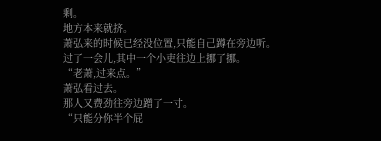剩。
地方本来就挤。
萧弘来的时候已经没位置,只能自己蹲在旁边听。
过了一会儿,其中一个小吏往边上挪了挪。
“老萧,过来点。”
萧弘看过去。
那人又费劲往旁边蹭了一寸。
“只能分你半个屁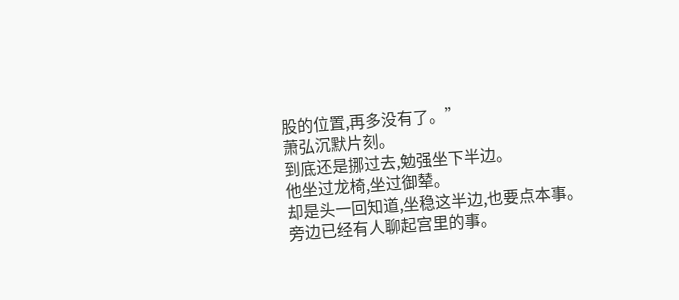股的位置,再多没有了。”
萧弘沉默片刻。
到底还是挪过去,勉强坐下半边。
他坐过龙椅,坐过御辇。
却是头一回知道,坐稳这半边,也要点本事。
旁边已经有人聊起宫里的事。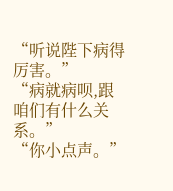“听说陛下病得厉害。”
“病就病呗,跟咱们有什么关系。”
“你小点声。”